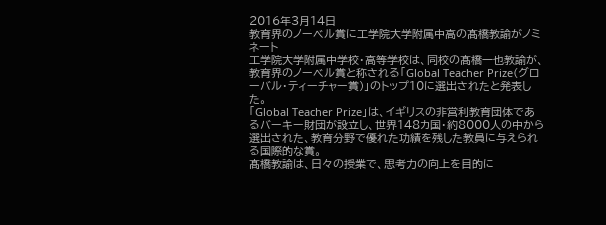2016年3月14日
教育界のノーベル賞に工学院大学附属中高の髙橋教諭がノミネート
工学院大学附属中学校・高等学校は、同校の髙橋一也教諭が、教育界のノーベル賞と称される「Global Teacher Prize(グローバル・ティーチャー賞)」のトップ10に選出されたと発表した。
「Global Teacher Prize」は、イギリスの非営利教育団体であるバーキー財団が設立し、世界148カ国・約8000人の中から選出された、教育分野で優れた功績を残した教員に与えられる国際的な賞。
髙橋教諭は、日々の授業で、思考力の向上を目的に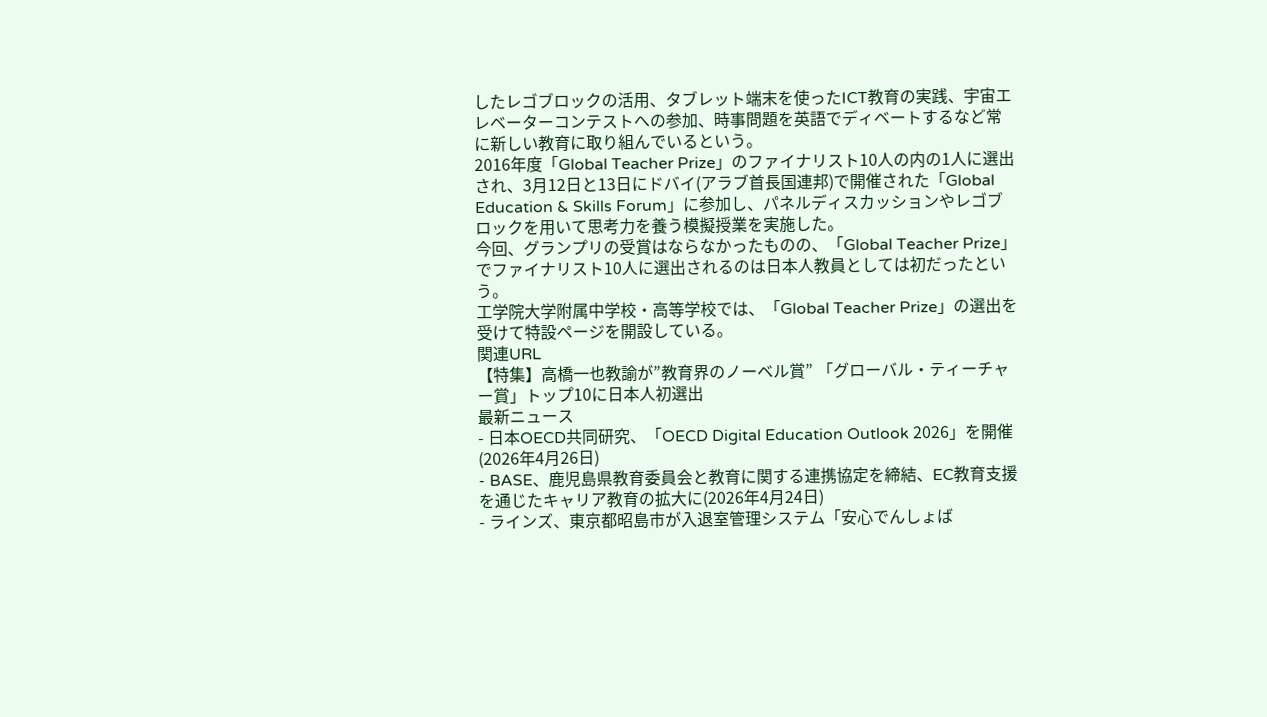したレゴブロックの活用、タブレット端末を使ったICT教育の実践、宇宙エレベーターコンテストへの参加、時事問題を英語でディベートするなど常に新しい教育に取り組んでいるという。
2016年度「Global Teacher Prize」のファイナリスト10人の内の1人に選出され、3月12日と13日にドバイ(アラブ首長国連邦)で開催された「Global Education & Skills Forum」に参加し、パネルディスカッションやレゴブロックを用いて思考力を養う模擬授業を実施した。
今回、グランプリの受賞はならなかったものの、「Global Teacher Prize」でファイナリスト10人に選出されるのは日本人教員としては初だったという。
工学院大学附属中学校・高等学校では、「Global Teacher Prize」の選出を受けて特設ページを開設している。
関連URL
【特集】高橋一也教諭が”教育界のノーベル賞” 「グローバル・ティーチャー賞」トップ10に日本人初選出
最新ニュース
- 日本OECD共同研究、「OECD Digital Education Outlook 2026」を開催(2026年4月26日)
- BASE、鹿児島県教育委員会と教育に関する連携協定を締結、EC教育支援を通じたキャリア教育の拡大に(2026年4月24日)
- ラインズ、東京都昭島市が入退室管理システム「安心でんしょば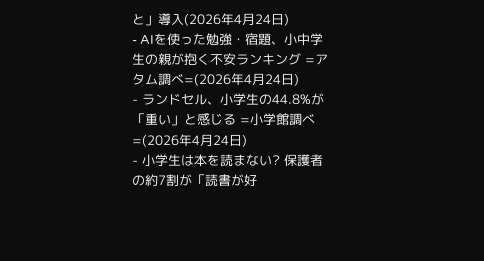と」導入(2026年4月24日)
- AIを使った勉強・宿題、小中学生の親が抱く不安ランキング =アタム調べ=(2026年4月24日)
- ランドセル、小学生の44.8%が「重い」と感じる =小学館調べ=(2026年4月24日)
- 小学生は本を読まない? 保護者の約7割が「読書が好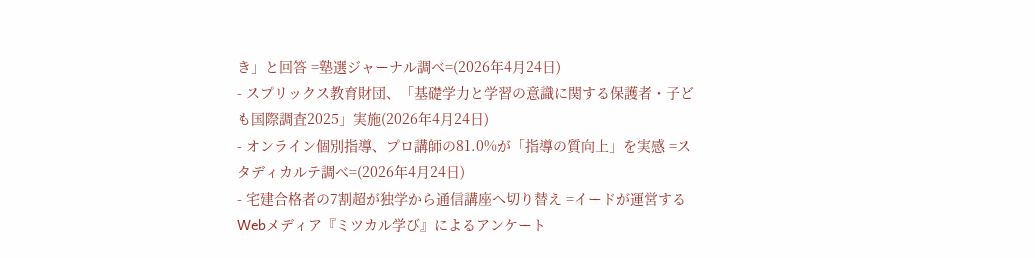き」と回答 =塾選ジャーナル調べ=(2026年4月24日)
- スプリックス教育財団、「基礎学力と学習の意識に関する保護者・子ども国際調査2025」実施(2026年4月24日)
- オンライン個別指導、プロ講師の81.0%が「指導の質向上」を実感 =スタディカルテ調べ=(2026年4月24日)
- 宅建合格者の7割超が独学から通信講座へ切り替え =イードが運営するWebメディア『ミツカル学び』によるアンケート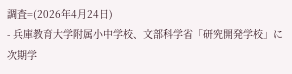調査=(2026年4月24日)
- 兵庫教育大学附属小中学校、文部科学省「研究開発学校」に 次期学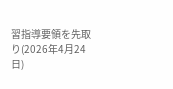習指導要領を先取り(2026年4月24日)